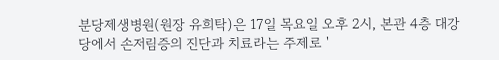분당제생병원(원장 유희탁)은 17일 목요일 오후 2시, 본관 4층 대강당에서 손저림증의 진단과 치료라는 주제로 '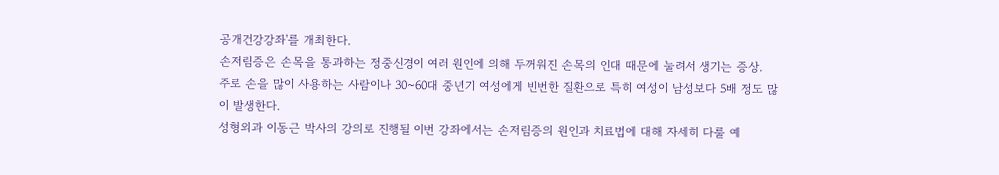공개건강강좌'를 개최한다.
손저림증은 손목을 통과하는 정중신경이 여러 원인에 의해 두꺼워진 손목의 인대 때문에 눌려서 생기는 증상.
주로 손을 많이 사용하는 사람이나 30~60대 중년기 여성에게 빈번한 질환으로 특히 여성이 남성보다 5배 정도 많이 발생한다.
성형외과 이동근 박사의 강의로 진행될 이번 강좌에서는 손저림증의 원인과 치료법에 대해 자세히 다룰 예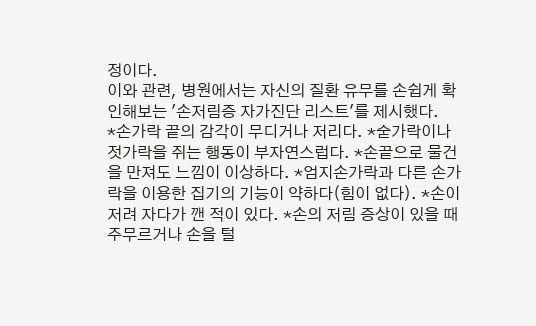정이다.
이와 관련, 병원에서는 자신의 질환 유무를 손쉽게 확인해보는 '손저림증 자가진단 리스트'를 제시했다.
*손가락 끝의 감각이 무디거나 저리다. *숟가락이나 젓가락을 쥐는 행동이 부자연스럽다. *손끝으로 물건을 만져도 느낌이 이상하다. *엄지손가락과 다른 손가락을 이용한 집기의 기능이 약하다(힘이 없다). *손이 저려 자다가 깬 적이 있다. *손의 저림 증상이 있을 때 주무르거나 손을 털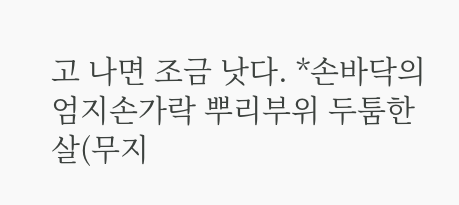고 나면 조금 낫다. *손바닥의 엄지손가락 뿌리부위 두툼한 살(무지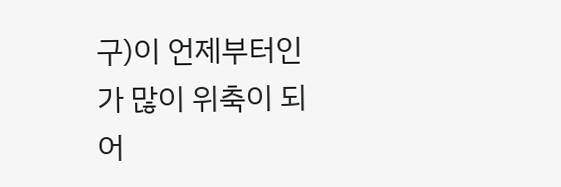구)이 언제부터인가 많이 위축이 되어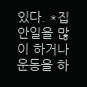있다. *집안일을 많이 하거나 운동을 하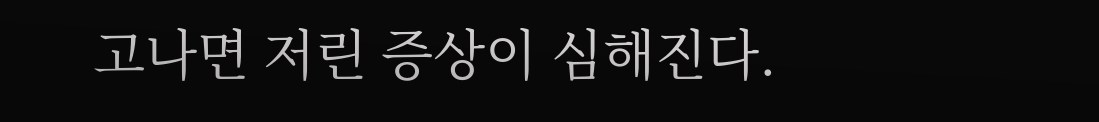고나면 저린 증상이 심해진다.